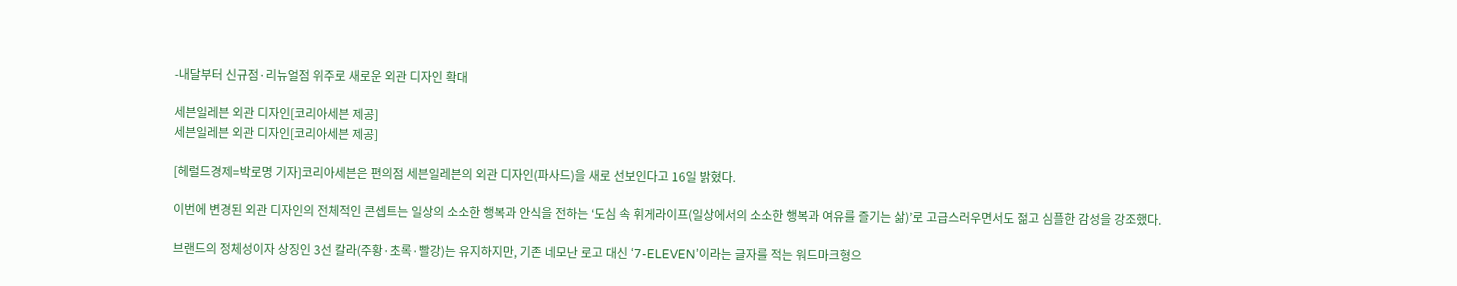-내달부터 신규점·리뉴얼점 위주로 새로운 외관 디자인 확대

세븐일레븐 외관 디자인[코리아세븐 제공]
세븐일레븐 외관 디자인[코리아세븐 제공]

[헤럴드경제=박로명 기자]코리아세븐은 편의점 세븐일레븐의 외관 디자인(파사드)을 새로 선보인다고 16일 밝혔다.

이번에 변경된 외관 디자인의 전체적인 콘셉트는 일상의 소소한 행복과 안식을 전하는 ‘도심 속 휘게라이프(일상에서의 소소한 행복과 여유를 즐기는 삶)’로 고급스러우면서도 젊고 심플한 감성을 강조했다.

브랜드의 정체성이자 상징인 3선 칼라(주황·초록·빨강)는 유지하지만, 기존 네모난 로고 대신 ‘7-ELEVEN’이라는 글자를 적는 워드마크형으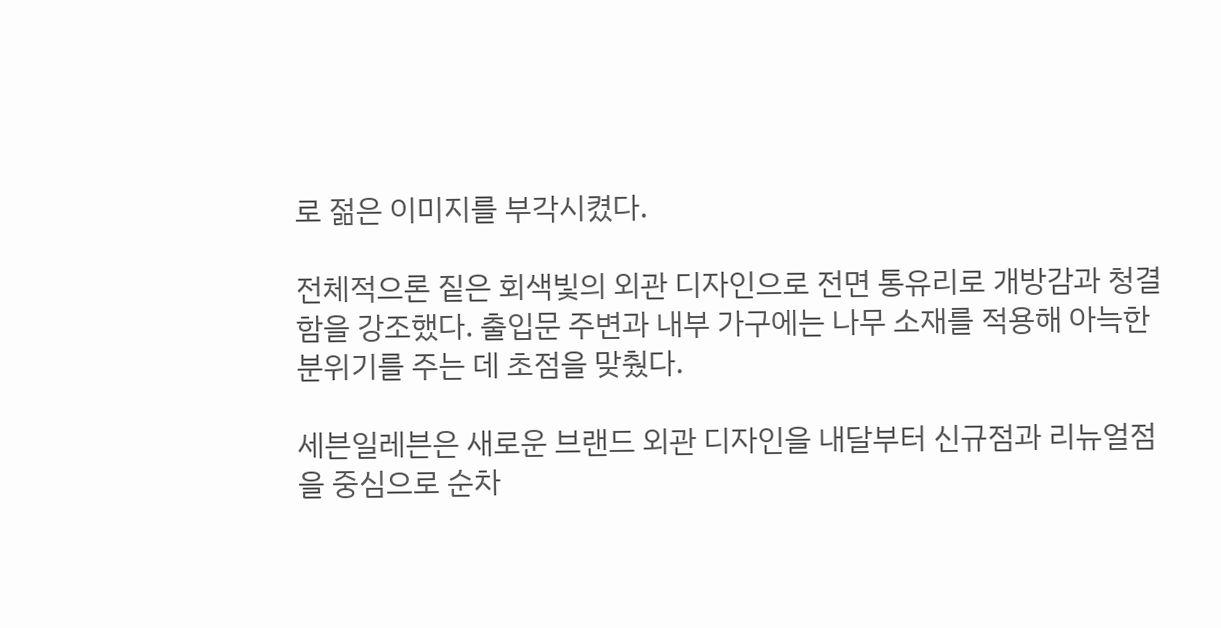로 젊은 이미지를 부각시켰다.

전체적으론 짙은 회색빛의 외관 디자인으로 전면 통유리로 개방감과 청결함을 강조했다. 출입문 주변과 내부 가구에는 나무 소재를 적용해 아늑한 분위기를 주는 데 초점을 맞췄다.

세븐일레븐은 새로운 브랜드 외관 디자인을 내달부터 신규점과 리뉴얼점을 중심으로 순차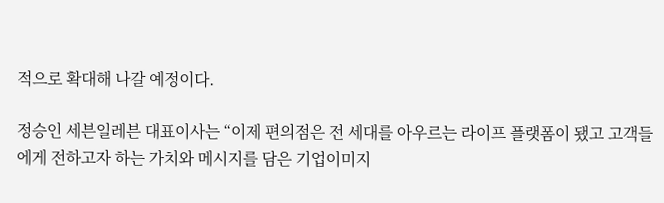적으로 확대해 나갈 예정이다.

정승인 세븐일레븐 대표이사는 “이제 편의점은 전 세대를 아우르는 라이프 플랫폼이 됐고 고객들에게 전하고자 하는 가치와 메시지를 담은 기업이미지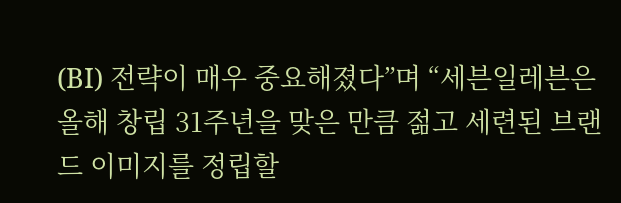(BI) 전략이 매우 중요해졌다”며 “세븐일레븐은 올해 창립 31주년을 맞은 만큼 젊고 세련된 브랜드 이미지를 정립할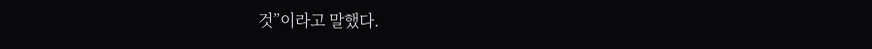것”이라고 말했다.